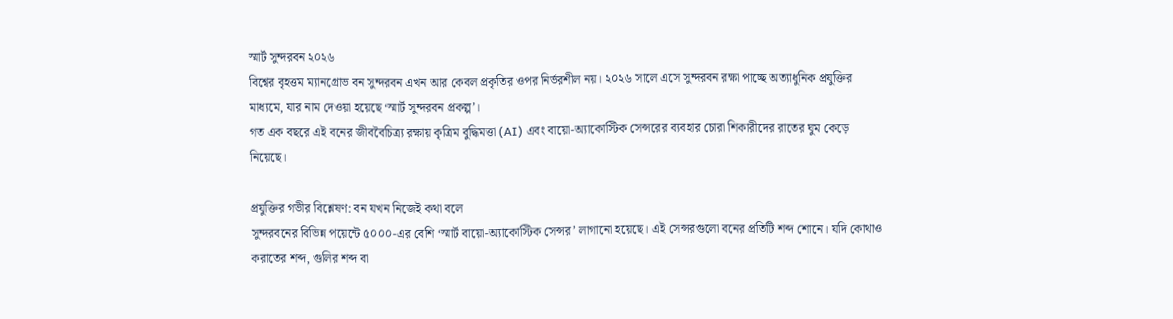স্মার্ট সুন্দরবন ২০২৬
বিশ্বের বৃহত্তম ম্যানগ্রোভ বন সুন্দরবন এখন আর কেবল প্রকৃতির ওপর নির্ভরশীল নয়। ২০২৬ সালে এসে সুন্দরবন রক্ষা পাচ্ছে অত্যাধুনিক প্রযুক্তির মাধ্যমে, যার নাম দেওয়া হয়েছে ‘স্মার্ট সুন্দরবন প্রকল্প’।
গত এক বছরে এই বনের জীববৈচিত্র্য রক্ষায় কৃত্রিম বুদ্ধিমত্তা (AI) এবং বায়ো-অ্যাকোস্টিক সেন্সরের ব্যবহার চোরা শিকারীদের রাতের ঘুম কেড়ে নিয়েছে।

প্রযুক্তির গভীর বিশ্লেষণ: বন যখন নিজেই কথা বলে
সুন্দরবনের বিভিন্ন পয়েন্টে ৫০০০-এর বেশি ‘স্মার্ট বায়ো-অ্যাকোস্টিক সেন্সর’ লাগানো হয়েছে। এই সেন্সরগুলো বনের প্রতিটি শব্দ শোনে। যদি কোথাও করাতের শব্দ, গুলির শব্দ বা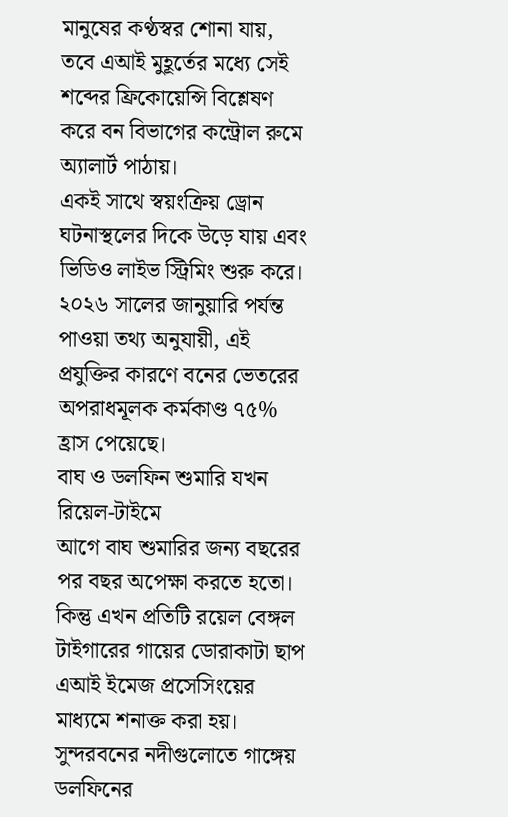মানুষের কণ্ঠস্বর শোনা যায়, তবে এআই মুহূর্তের মধ্যে সেই শব্দের ফ্রিকোয়েন্সি বিশ্লেষণ করে বন বিভাগের কন্ট্রোল রুমে অ্যালার্ট পাঠায়।
একই সাথে স্বয়ংক্রিয় ড্রোন ঘটনাস্থলের দিকে উড়ে যায় এবং ভিডিও লাইভ স্ট্রিমিং শুরু করে। ২০২৬ সালের জানুয়ারি পর্যন্ত পাওয়া তথ্য অনুযায়ী, এই প্রযুক্তির কারণে বনের ভেতরের অপরাধমূলক কর্মকাণ্ড ৭৫% হ্রাস পেয়েছে।
বাঘ ও ডলফিন শুমারি যখন রিয়েল-টাইমে
আগে বাঘ শুমারির জন্য বছরের পর বছর অপেক্ষা করতে হতো। কিন্তু এখন প্রতিটি রয়েল বেঙ্গল টাইগারের গায়ের ডোরাকাটা ছাপ এআই ইমেজ প্রসেসিংয়ের মাধ্যমে শনাক্ত করা হয়।
সুন্দরবনের নদীগুলোতে গাঙ্গেয় ডলফিনের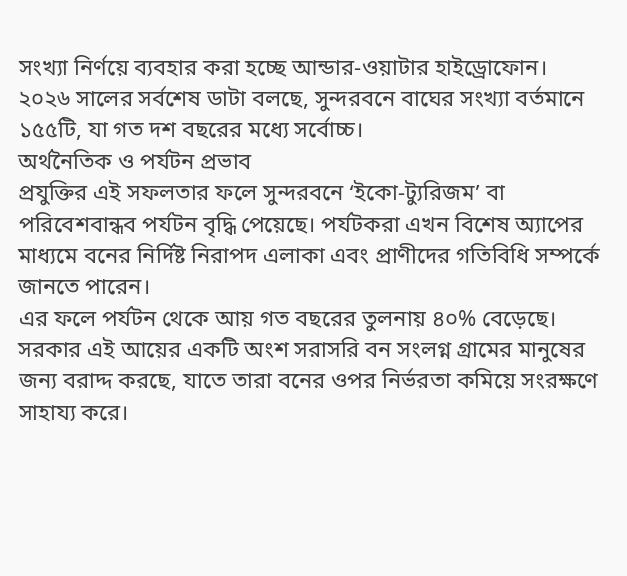সংখ্যা নির্ণয়ে ব্যবহার করা হচ্ছে আন্ডার-ওয়াটার হাইড্রোফোন। ২০২৬ সালের সর্বশেষ ডাটা বলছে, সুন্দরবনে বাঘের সংখ্যা বর্তমানে ১৫৫টি, যা গত দশ বছরের মধ্যে সর্বোচ্চ।
অর্থনৈতিক ও পর্যটন প্রভাব
প্রযুক্তির এই সফলতার ফলে সুন্দরবনে ‘ইকো-ট্যুরিজম’ বা পরিবেশবান্ধব পর্যটন বৃদ্ধি পেয়েছে। পর্যটকরা এখন বিশেষ অ্যাপের মাধ্যমে বনের নির্দিষ্ট নিরাপদ এলাকা এবং প্রাণীদের গতিবিধি সম্পর্কে জানতে পারেন।
এর ফলে পর্যটন থেকে আয় গত বছরের তুলনায় ৪০% বেড়েছে। সরকার এই আয়ের একটি অংশ সরাসরি বন সংলগ্ন গ্রামের মানুষের জন্য বরাদ্দ করছে, যাতে তারা বনের ওপর নির্ভরতা কমিয়ে সংরক্ষণে সাহায্য করে।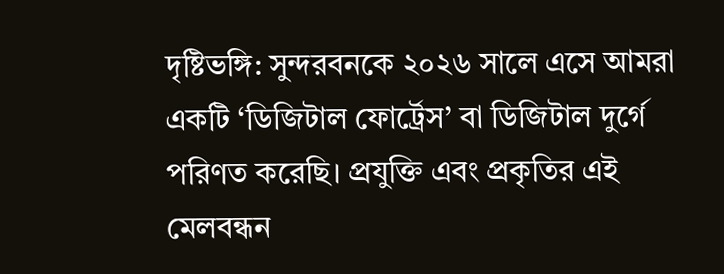দৃষ্টিভঙ্গি: সুন্দরবনকে ২০২৬ সালে এসে আমরা একটি ‘ডিজিটাল ফোর্ট্রেস’ বা ডিজিটাল দুর্গে পরিণত করেছি। প্রযুক্তি এবং প্রকৃতির এই মেলবন্ধন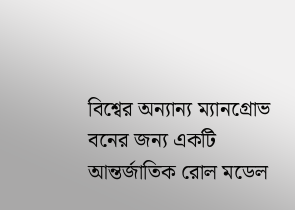বিশ্বের অন্যান্য ম্যানগ্রোভ বনের জন্য একটি আন্তর্জাতিক রোল মডেল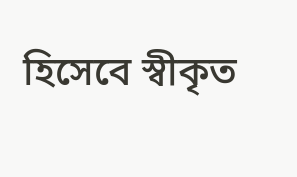হিসেবে স্বীকৃত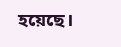হয়েছে।